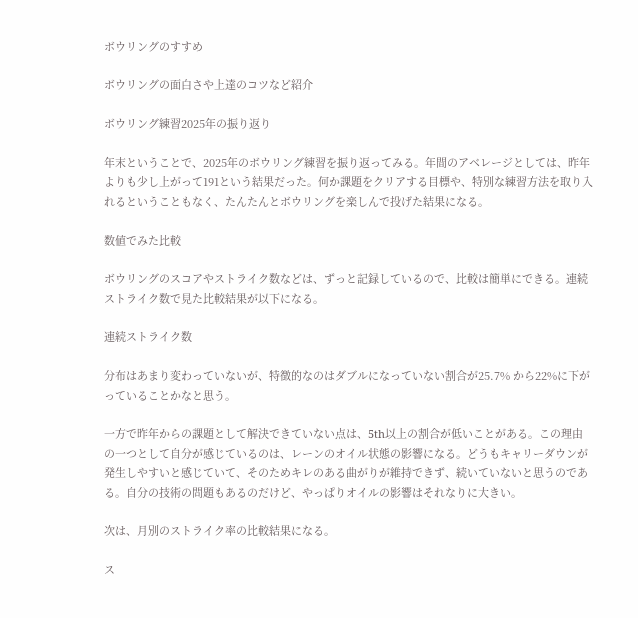ボウリングのすすめ

ボウリングの面白さや上達のコツなど紹介

ボウリング練習2025年の振り返り

年末ということで、2025年のボウリング練習を振り返ってみる。年間のアベレージとしては、昨年よりも少し上がって191という結果だった。何か課題をクリアする目標や、特別な練習方法を取り入れるということもなく、たんたんとボウリングを楽しんで投げた結果になる。

数値でみた比較

ボウリングのスコアやストライク数などは、ずっと記録しているので、比較は簡単にできる。連続ストライク数で見た比較結果が以下になる。

連続ストライク数

分布はあまり変わっていないが、特徴的なのはダブルになっていない割合が25.7% から22%に下がっていることかなと思う。

一方で昨年からの課題として解決できていない点は、5th以上の割合が低いことがある。この理由の一つとして自分が感じているのは、レーンのオイル状態の影響になる。どうもキャリーダウンが発生しやすいと感じていて、そのためキレのある曲がりが維持できず、続いていないと思うのである。自分の技術の問題もあるのだけど、やっぱりオイルの影響はそれなりに大きい。

次は、月別のストライク率の比較結果になる。

ス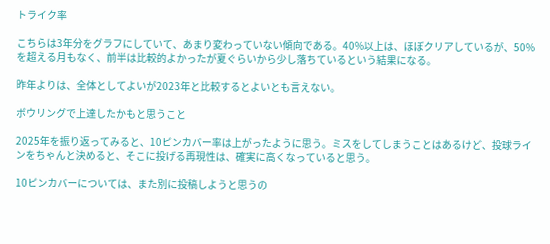トライク率

こちらは3年分をグラフにしていて、あまり変わっていない傾向である。40%以上は、ほぼクリアしているが、50%を超える月もなく、前半は比較的よかったが夏ぐらいから少し落ちているという結果になる。

昨年よりは、全体としてよいが2023年と比較するとよいとも言えない。

ボウリングで上達したかもと思うこと

2025年を振り返ってみると、10ピンカバー率は上がったように思う。ミスをしてしまうことはあるけど、投球ラインをちゃんと決めると、そこに投げる再現性は、確実に高くなっていると思う。

10ピンカバーについては、また別に投稿しようと思うの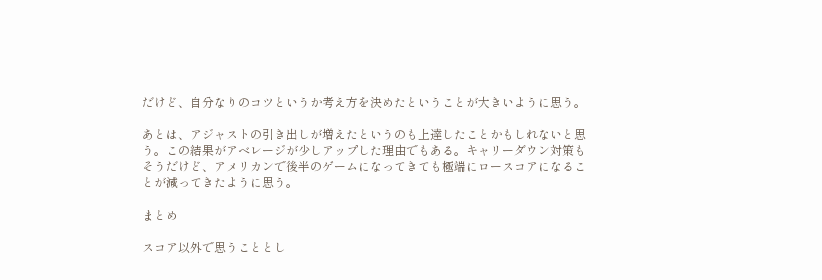だけど、自分なりのコツというか考え方を決めたということが大きいように思う。

あとは、アジャストの引き出しが増えたというのも上達したことかもしれないと思う。この結果がアベレージが少しアップした理由でもある。キャリーダウン対策もそうだけど、アメリカンで後半のゲームになってきても極端にロースコアになることが減ってきたように思う。

まとめ

スコア以外で思うこととし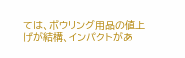ては、ボウリング用品の値上げが結構、インパクトがあ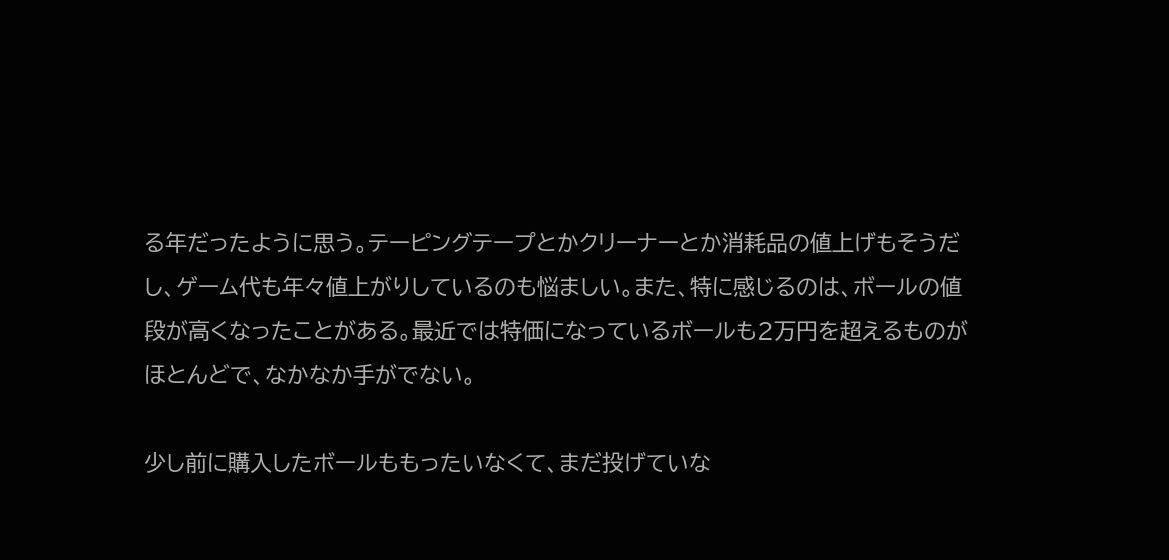る年だったように思う。テーピングテープとかクリーナーとか消耗品の値上げもそうだし、ゲーム代も年々値上がりしているのも悩ましい。また、特に感じるのは、ボールの値段が高くなったことがある。最近では特価になっているボールも2万円を超えるものがほとんどで、なかなか手がでない。

少し前に購入したボールももったいなくて、まだ投げていな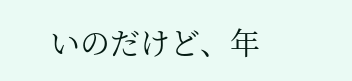いのだけど、年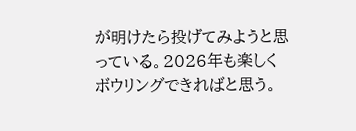が明けたら投げてみようと思っている。2026年も楽しくボウリングできればと思う。